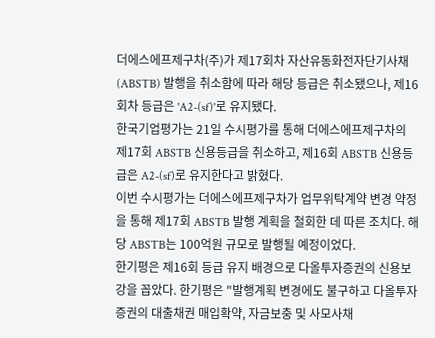더에스에프제구차(주)가 제17회차 자산유동화전자단기사채(ABSTB) 발행을 취소함에 따라 해당 등급은 취소됐으나, 제16회차 등급은 'A2-(sf)'로 유지됐다.
한국기업평가는 21일 수시평가를 통해 더에스에프제구차의 제17회 ABSTB 신용등급을 취소하고, 제16회 ABSTB 신용등급은 A2-(sf)로 유지한다고 밝혔다.
이번 수시평가는 더에스에프제구차가 업무위탁계약 변경 약정을 통해 제17회 ABSTB 발행 계획을 철회한 데 따른 조치다. 해당 ABSTB는 100억원 규모로 발행될 예정이었다.
한기평은 제16회 등급 유지 배경으로 다올투자증권의 신용보강을 꼽았다. 한기평은 "발행계획 변경에도 불구하고 다올투자증권의 대출채권 매입확약, 자금보충 및 사모사채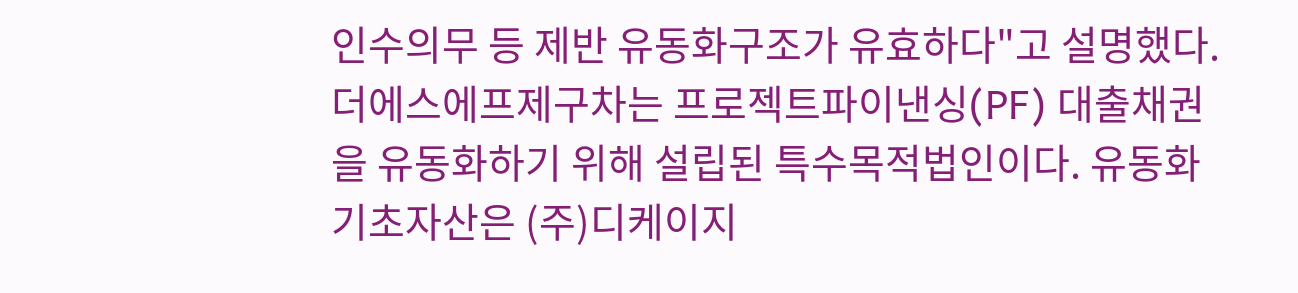인수의무 등 제반 유동화구조가 유효하다"고 설명했다.
더에스에프제구차는 프로젝트파이낸싱(PF) 대출채권을 유동화하기 위해 설립된 특수목적법인이다. 유동화 기초자산은 (주)디케이지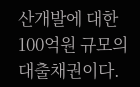산개발에 대한 100억원 규모의 대출채권이다.